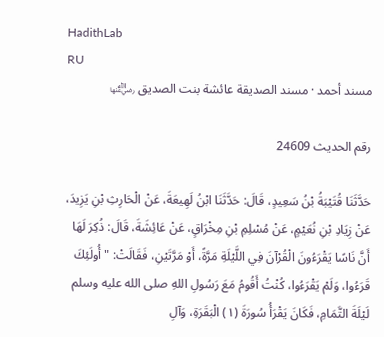HadithLab
RU
مسند أحمد · مسند الصديقة عائشة بنت الصديق ﵂

رقم الحديث 24609

حَدَّثَنَا قُتَيْبَةُ بْنُ سَعِيدٍ، قَالَ: حَدَّثَنَا ابْنُ لَهِيعَةَ، عَنْ الْحَارِثِ بْنِ يَزِيدَ، عَنْ زِيَادِ بْنِ نُعَيْمٍ، عَنْ مُسْلِمِ بْنِ مِخْرَاقٍ، عَنْ عَائِشَةَ، قَالَ: ذُكِرَ لَهَا أَنَّ نَاسًا يَقْرَءُونَ الْقُرْآنَ فِي اللَّيْلَةِ مَرَّةً، أَوْ مَرَّتَيْنِ، فَقَالَتْ: " أُولَئِكَ قَرَءُوا، وَلَمْ يَقْرَءُوا، كُنْتُ أَقُومُ مَعَ رَسُولِ اللهِ صلى الله عليه وسلم لَيْلَةَ التَّمَامِ، فَكَانَ يَقْرَأُ سُورَةَ (١) الْبَقَرَةِ، وَآلِ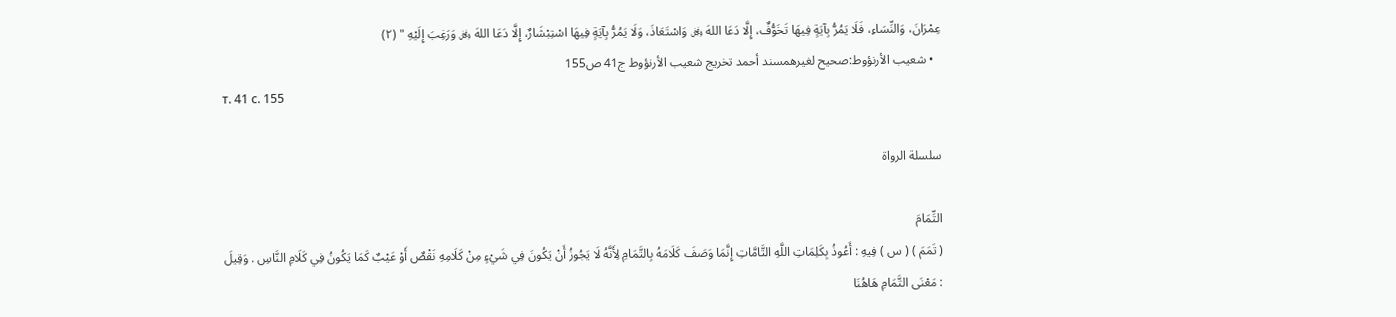عِمْرَانَ، وَالنِّسَاءِ، فَلَا يَمُرُّ بِآيَةٍ فِيهَا تَخَوُّفٌ، إِلَّا دَعَا اللهَ ﷿ وَاسْتَعَاذَ، وَلَا يَمُرُّ بِآيَةٍ فِيهَا اسْتِبْشَارٌ، إِلَّا دَعَا اللهَ ﷿ وَرَغِبَ إِلَيْهِ " (٢)
  • شعيب الأرنؤوط:صحيح لغيرهمسند أحمد تخريج شعيب الأرنؤوط ج41 ص155
т. 41 с. 155

سلسلة الرواة

التِّمَامَ
( تَمَمَ ) ( س ) فِيهِ : أَعُوذُ بِكَلِمَاتِ اللَّهِ التَّامَّاتِ إِنَّمَا وَصَفَ كَلَامَهُ بِالتَّمَامِ لِأَنَّهُ لَا يَجُوزُ أَنْ يَكُونَ فِي شَيْءٍ مِنْ كَلَامِهِ نَقْصٌ أَوْ عَيْبٌ كَمَا يَكُونُ فِي كَلَامِ النَّاسِ . وَقِيلَ : مَعْنَى التَّمَامِ هَاهُنَا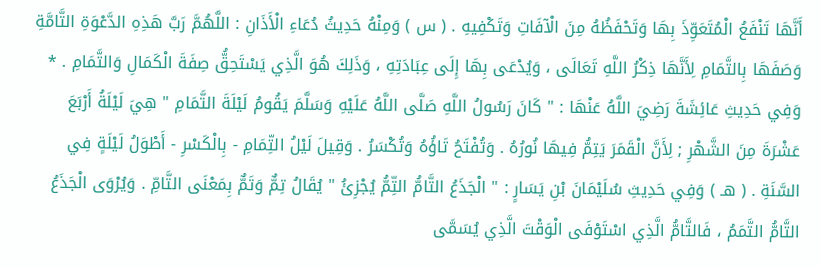أَنَّهَا تَنْفَعُ الْمُتَعَوِّذَ بِهَا وَتَحْفَظُهُ مِنَ الْآفَاتِ وَتَكْفِيهِ . ( س ) وَمِنْهُ حَدِيثُ دُعَاءِ الْأَذَانِ : اللَّهُمَّ رَبَّ هَذِهِ الدَّعْوَةِ التَّامَّةِ وَصَفَهَا بِالتَّمَامِ لِأَنَّهَا ذِكْرُ اللَّهِ تَعَالَى ، وَيُدْعَى بِهَا إِلَى عِبَادَتِهِ ، وَذَلِكَ هُوَ الَّذِي يَسْتَحِقُّ صِفَةَ الْكَمَالِ وَالتَّمَامِ . * وَفِي حَدِيثِ عَائِشَةَ رَضِيَ اللَّهُ عَنْهَا : " كَانَ رَسُولُ اللَّهِ صَلَّى اللَّهُ عَلَيْهِ وَسَلَّمَ يَقُومُ لَيْلَةَ التَّمَامِ " هِيَ لَيْلَةُ أَرْبَعَ عَشْرَةَ مِنَ الشَّهْرِ ; لِأَنَّ الْقَمَرَ يَتِمُّ فِيهَا نُورُهُ . وَتُفْتَحُ تَاؤُهُ وَتُكْسَرُ . وَقِيلَ لَيْلُ التِّمَامِ - بِالْكَسْرِ - أَطْوَلُ لَيْلَةٍ فِي السَّنَةِ . ( هـ ) وَفِي حَدِيثِ سُلَيْمَانَ بْنِ يَسَارٍ : " الْجَذَعُ التَّامُّ التِّمُّ يُجْزِئُ " يُقَالُ تِمٌّ وَتَمٌّ بِمَعْنَى التَّامِّ . وَيُرْوَى الْجَذَعُ التَّامُّ التَّمَمُ ، فَالتَّامُّ الَّذِي اسْتَوْفَى الْوَقْتَ الَّذِي يُسَمَّى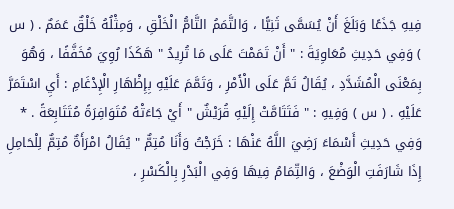فِيهِ جَذَعًا وَبَلَغَ أَنْ يُسَمَّى ثَنِيًّا ، وَالتَّمَمُ التَّامُّ الْخَلْقِ ، وَمِثْلُهُ خَلْقٌ عَمَمٌ . ( س ) وَفِي حَدِيثِ مُعَاوِيَةَ : " أَنْ تَمَمْتَ عَلَى مَا تُرِيدُ " هَكَذَا رُوِيَ مُخَفَّفًا ، وَهُوَ بِمَعْنَى الْمُشَدَّدِ ، يُقَالُ تَمَّ عَلَى الْأَمْرِ ، وَتَمَّمَ عَلَيْهِ بِإِظْهَارِ الْإِدْغَامِ : أَيِ اسْتَمَرَّ عَلَيْهِ . ( س ) وَفِيهِ : " فَتَتَامَّتْ إِلَيْهِ قُرَيْشٌ " أَيْ جَاءَتْهُ مُتَوَافِرَةً مُتَتَابِعَةً . * وَفِي حَدِيثِ أَسْمَاءَ رَضِيَ اللَّهُ عَنْهَا : خَرَجْتُ وَأَنَا مُتِمٌّ " يُقَالُ امْرَأَةٌ مُتِمٌّ لِلْحَامِلِ إِذَا شَارَفَتِ الْوَضْعَ ، وَالتِّمَامُ فِيهَا وَفِي الْبَدْرِ بِالْكَسْرِ ،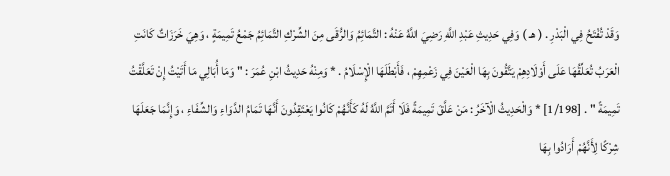وَقَدْ تُفْتَحُ فِي الْبَدْرِ . ( هـ ) وَفِي حَدِيثِ عَبْدِ اللَّهِ رَضِيَ اللَّهُ عَنْهُ : التَّمَائِمُ وَالرُّقَى مِنَ الشِّرْكِ التَّمَائِمُ جَمْعُ تَمِيمَةٍ ، وَهِيَ خَرَزَاتٌ كَانَتِ الْعَرَبُ تُعَلِّقُهَا عَلَى أَوْلَادِهِمْ يَتَّقُونَ بِهَا الْعَيْنَ فِي زَعْمِهِمْ ، فَأَبْطَلَهَا الْإِسْلَامُ . * وَمِنْهُ حَدِيثُ ابْنِ عُمَرَ : " وَمَا أُبَالِي مَا أَتَيْتُ إِنْ تَعَلَّقْتُ تَمِيمَةً " . [1/198] * وَالْحَدِيثُ الْآخَرُ : مَنْ عَلَّقَ تَمِيمَةً فَلَا أَتَمَّ اللَّهُ لَهُ كَأَنَّهُمْ كَانُوا يَعْتَقِدُونَ أَنَّهَا تَمَامُ الدَّوَاءِ وَالشِّفَاءِ ، وَإِنَّمَا جَعَلَهَا شِرْكًا لِأَنَّهُمْ أَرَادُوا بِهَا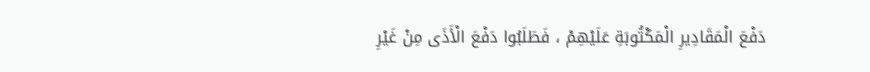دَفْعَ الْمَقَادِيرِ الْمَكْتُوبَةِ عَلَيْهِمْ ، فَطَلَبُوا دَفْعَ الْأَذَى مِنْ غَيْرِ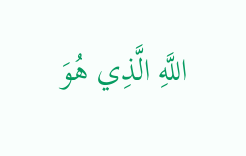اللَّهِ الَّذِي هُوَ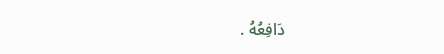دَافِعُهُ .